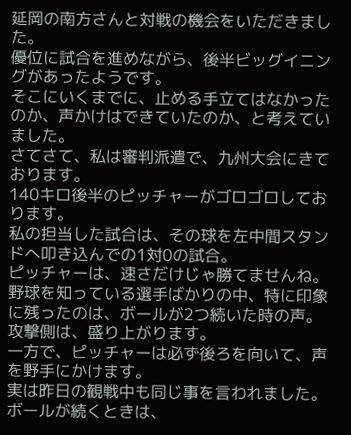延岡の南方さんと対戦の機会をいただきました。
優位に試合を進めながら、後半ビッグイニングがあったようです。
そこにいくまでに、止める手立てはなかったのか、声かけはできていたのか、と考えていました。
さてさて、私は審判派遣で、九州大会にきております。
140キロ後半のピッチャーがゴロゴロしております。
私の担当した試合は、その球を左中間スタンドへ叩き込んでの1対0の試合。
ピッチャーは、速さだけじゃ勝てませんね。
野球を知っている選手ばかりの中、特に印象に残ったのは、ボールが2つ続いた時の声。
攻撃側は、盛り上がります。
一方で、ピッチャーは必ず後ろを向いて、声を野手にかけます。
実は昨日の観戦中も同じ事を言われました。
ボールが続くときは、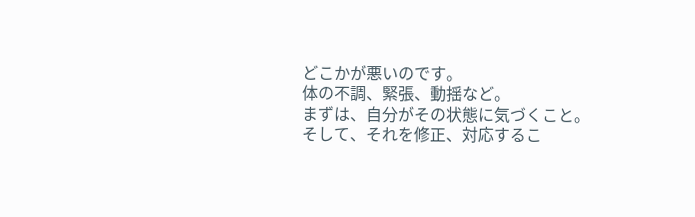どこかが悪いのです。
体の不調、緊張、動揺など。
まずは、自分がその状態に気づくこと。
そして、それを修正、対応するこ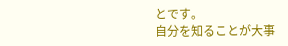とです。
自分を知ることが大事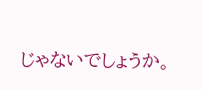じゃないでしょうか。